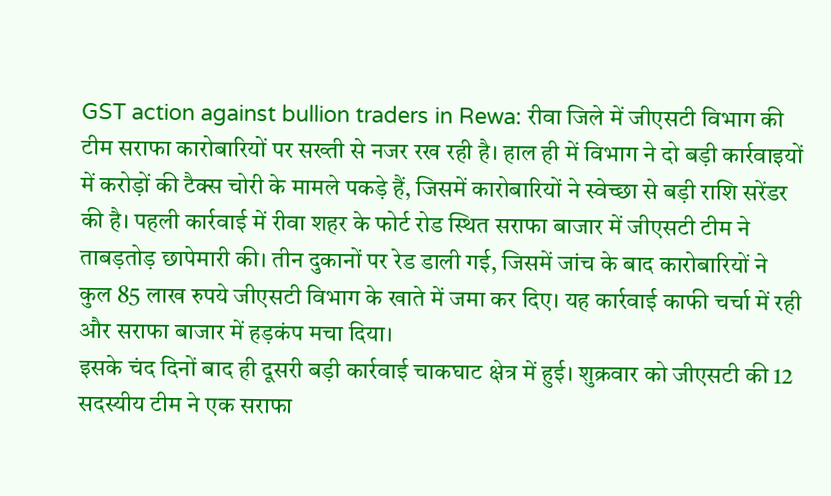GST action against bullion traders in Rewa: रीवा जिले में जीएसटी विभाग की टीम सराफा कारोबारियों पर सख्ती से नजर रख रही है। हाल ही में विभाग ने दो बड़ी कार्रवाइयों में करोड़ों की टैक्स चोरी के मामले पकड़े हैं, जिसमें कारोबारियों ने स्वेच्छा से बड़ी राशि सरेंडर की है। पहली कार्रवाई में रीवा शहर के फोर्ट रोड स्थित सराफा बाजार में जीएसटी टीम ने ताबड़तोड़ छापेमारी की। तीन दुकानों पर रेड डाली गई, जिसमें जांच के बाद कारोबारियों ने कुल 85 लाख रुपये जीएसटी विभाग के खाते में जमा कर दिए। यह कार्रवाई काफी चर्चा में रही और सराफा बाजार में हड़कंप मचा दिया।
इसके चंद दिनों बाद ही दूसरी बड़ी कार्रवाई चाकघाट क्षेत्र में हुई। शुक्रवार को जीएसटी की 12 सदस्यीय टीम ने एक सराफा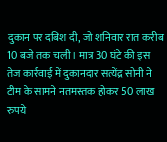दुकान पर दबिश दी, जो शनिवार रात करीब 10 बजे तक चली। मात्र 30 घंटे की इस तेज कार्रवाई में दुकानदार सत्येंद्र सोनी ने टीम के सामने नतमस्तक होकर 50 लाख रुपये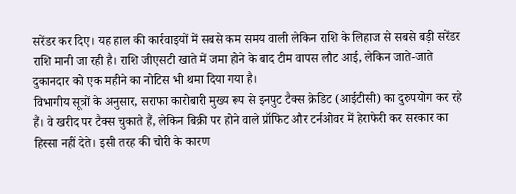सरेंडर कर दिए। यह हाल की कार्रवाइयों में सबसे कम समय वाली लेकिन राशि के लिहाज से सबसे बड़ी सरेंडर राशि मानी जा रही है। राशि जीएसटी खाते में जमा होने के बाद टीम वापस लौट आई, लेकिन जाते-जाते दुकानदार को एक महीने का नोटिस भी थमा दिया गया है।
विभागीय सूत्रों के अनुसार, सराफा कारोबारी मुख्य रूप से इनपुट टैक्स क्रेडिट (आईटीसी) का दुरुपयोग कर रहे हैं। वे खरीद पर टैक्स चुकाते हैं, लेकिन बिक्री पर होने वाले प्रॉफिट और टर्नओवर में हेराफेरी कर सरकार का हिस्सा नहीं देते। इसी तरह की चोरी के कारण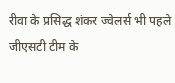रीवा के प्रसिद्ध शंकर ज्वेलर्स भी पहले जीएसटी टीम के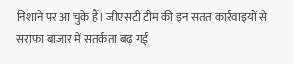निशाने पर आ चुके हैं। जीएसटी टीम की इन सतत कार्रवाइयों से सराफा बाजार में सतर्कता बढ़ गई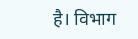है। विभाग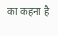का कहना है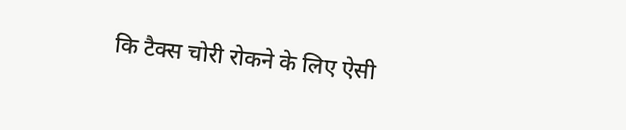कि टैक्स चोरी रोकने के लिए ऐसी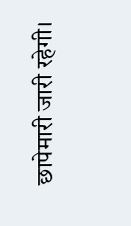छापेमारी जारी रहेगी।